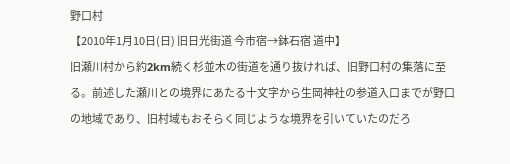野口村
【2010年1月10日(日) 旧日光街道 今市宿→鉢石宿 道中】
旧瀬川村から約2km続く杉並木の街道を通り抜ければ、旧野口村の集落に至る。前述した瀬川との境界にあたる十文字から生岡神社の参道入口までが野口の地域であり、旧村域もおそらく同じような境界を引いていたのだろ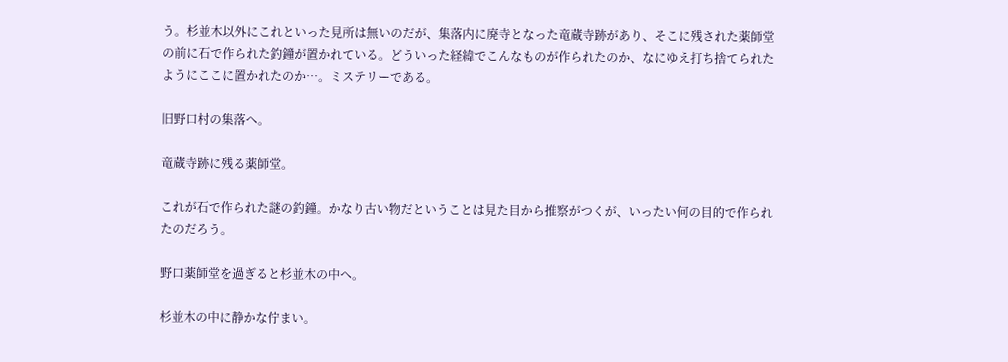う。杉並木以外にこれといった見所は無いのだが、集落内に廃寺となった竜蔵寺跡があり、そこに残された薬師堂の前に石で作られた釣鐘が置かれている。どういった経緯でこんなものが作られたのか、なにゆえ打ち捨てられたようにここに置かれたのか…。ミステリーである。

旧野口村の集落へ。

竜蔵寺跡に残る薬師堂。

これが石で作られた謎の釣鐘。かなり古い物だということは見た目から推察がつくが、いったい何の目的で作られたのだろう。

野口薬師堂を過ぎると杉並木の中へ。

杉並木の中に静かな佇まい。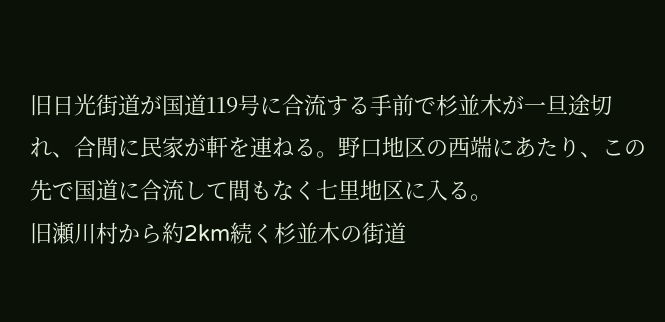旧日光街道が国道119号に合流する手前で杉並木が一旦途切れ、合間に民家が軒を連ねる。野口地区の西端にあたり、この先で国道に合流して間もなく七里地区に入る。
旧瀬川村から約2km続く杉並木の街道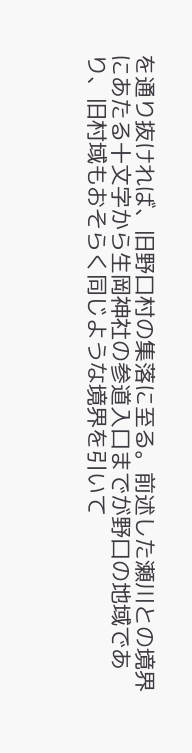を通り抜ければ、旧野口村の集落に至る。前述した瀬川との境界にあたる十文字から生岡神社の参道入口までが野口の地域であり、旧村域もおそらく同じような境界を引いて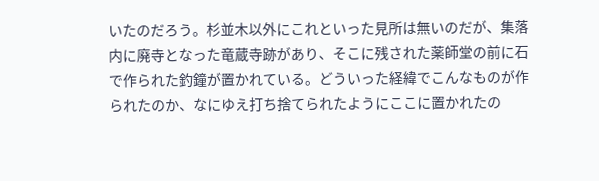いたのだろう。杉並木以外にこれといった見所は無いのだが、集落内に廃寺となった竜蔵寺跡があり、そこに残された薬師堂の前に石で作られた釣鐘が置かれている。どういった経緯でこんなものが作られたのか、なにゆえ打ち捨てられたようにここに置かれたの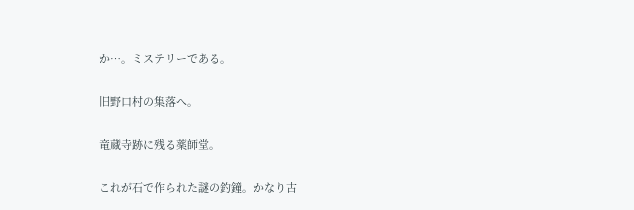か…。ミステリーである。

旧野口村の集落へ。

竜蔵寺跡に残る薬師堂。

これが石で作られた謎の釣鐘。かなり古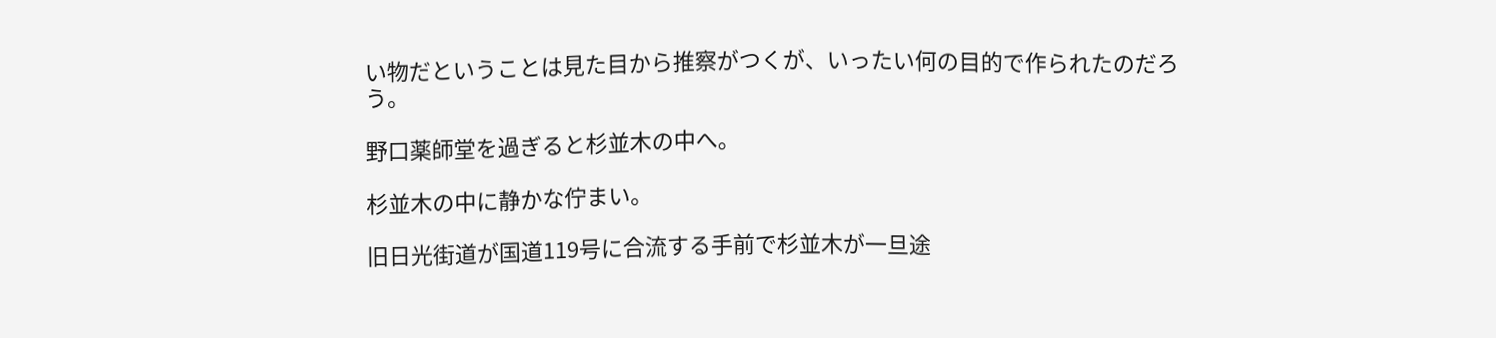い物だということは見た目から推察がつくが、いったい何の目的で作られたのだろう。

野口薬師堂を過ぎると杉並木の中へ。

杉並木の中に静かな佇まい。

旧日光街道が国道119号に合流する手前で杉並木が一旦途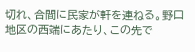切れ、合間に民家が軒を連ねる。野口地区の西端にあたり、この先で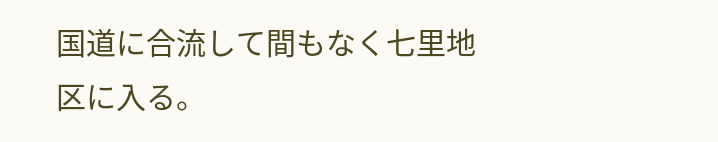国道に合流して間もなく七里地区に入る。